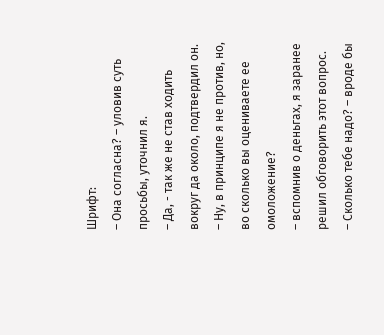Шрифт:
– Она согласна? – уловив суть просьбы, уточнил я.
– Да, - так же не став ходить вокруг да около, подтвердил он.
– Ну, в принципе я не против, но, во сколько вы оцениваете ее омоложение?
– вспомнив о деньгах, я заранее решил обговорить этот вопрос.
– Сколько тебе надо? – вроде бы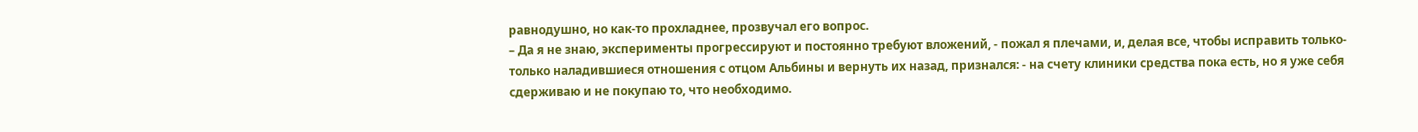равнодушно, но как-то прохладнее, прозвучал его вопрос.
– Да я не знаю, эксперименты прогрессируют и постоянно требуют вложений, - пожал я плечами, и, делая все, чтобы исправить только-только наладившиеся отношения с отцом Альбины и вернуть их назад, признался: - на счету клиники средства пока есть, но я уже себя сдерживаю и не покупаю то, что необходимо.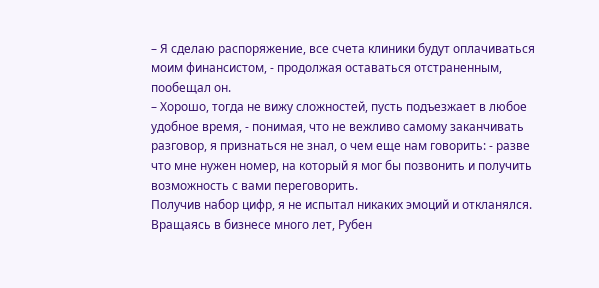– Я сделаю распоряжение, все счета клиники будут оплачиваться моим финансистом, - продолжая оставаться отстраненным, пообещал он.
– Хорошо, тогда не вижу сложностей, пусть подъезжает в любое удобное время, - понимая, что не вежливо самому заканчивать разговор, я признаться не знал, о чем еще нам говорить: - разве что мне нужен номер, на который я мог бы позвонить и получить возможность с вами переговорить.
Получив набор цифр, я не испытал никаких эмоций и откланялся. Вращаясь в бизнесе много лет, Рубен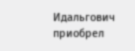Идальгович приобрел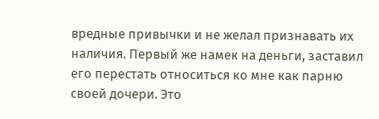вредные привычки и не желал признавать их наличия. Первый же намек на деньги, заставил его перестать относиться ко мне как парню своей дочери. Это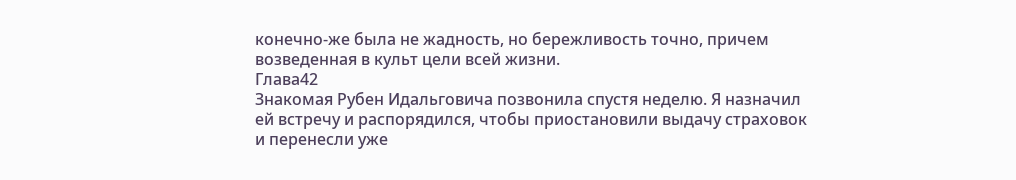конечно-же была не жадность, но бережливость точно, причем возведенная в культ цели всей жизни.
Глава42
Знакомая Рубен Идальговича позвонила спустя неделю. Я назначил ей встречу и распорядился, чтобы приостановили выдачу страховок и перенесли уже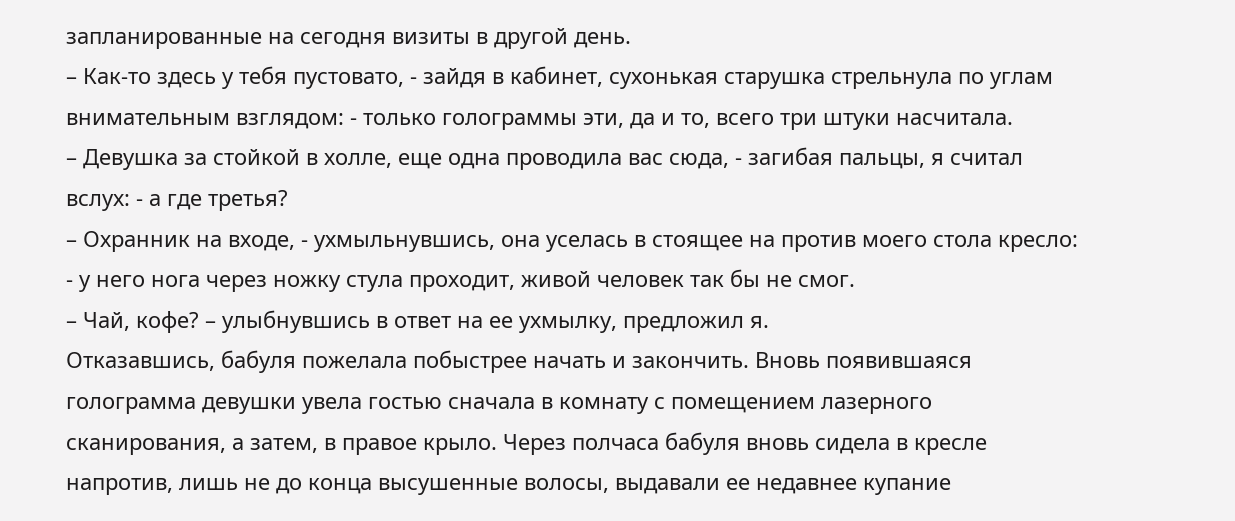запланированные на сегодня визиты в другой день.
– Как-то здесь у тебя пустовато, - зайдя в кабинет, сухонькая старушка стрельнула по углам внимательным взглядом: - только голограммы эти, да и то, всего три штуки насчитала.
– Девушка за стойкой в холле, еще одна проводила вас сюда, - загибая пальцы, я считал вслух: - а где третья?
– Охранник на входе, - ухмыльнувшись, она уселась в стоящее на против моего стола кресло: - у него нога через ножку стула проходит, живой человек так бы не смог.
– Чай, кофе? – улыбнувшись в ответ на ее ухмылку, предложил я.
Отказавшись, бабуля пожелала побыстрее начать и закончить. Вновь появившаяся голограмма девушки увела гостью сначала в комнату с помещением лазерного сканирования, а затем, в правое крыло. Через полчаса бабуля вновь сидела в кресле напротив, лишь не до конца высушенные волосы, выдавали ее недавнее купание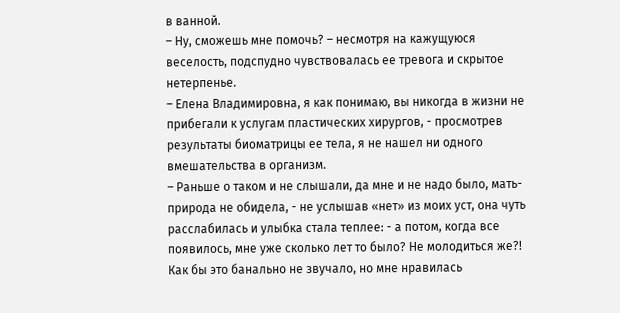в ванной.
– Ну, сможешь мне помочь? – несмотря на кажущуюся веселость, подспудно чувствовалась ее тревога и скрытое нетерпенье.
– Елена Владимировна, я как понимаю, вы никогда в жизни не прибегали к услугам пластических хирургов, - просмотрев результаты биоматрицы ее тела, я не нашел ни одного вмешательства в организм.
– Раньше о таком и не слышали, да мне и не надо было, мать-природа не обидела, - не услышав «нет» из моих уст, она чуть расслабилась и улыбка стала теплее: - а потом, когда все появилось, мне уже сколько лет то было? Не молодиться же?!
Как бы это банально не звучало, но мне нравилась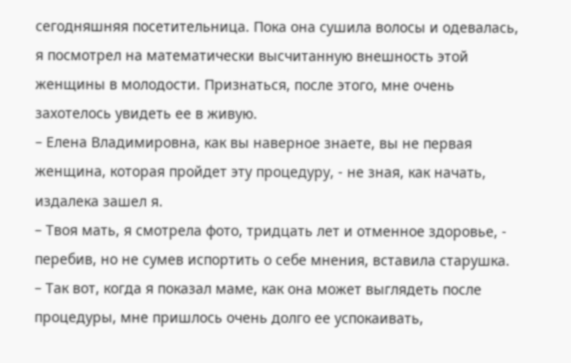сегодняшняя посетительница. Пока она сушила волосы и одевалась, я посмотрел на математически высчитанную внешность этой женщины в молодости. Признаться, после этого, мне очень захотелось увидеть ее в живую.
– Елена Владимировна, как вы наверное знаете, вы не первая женщина, которая пройдет эту процедуру, - не зная, как начать, издалека зашел я.
– Твоя мать, я смотрела фото, тридцать лет и отменное здоровье, - перебив, но не сумев испортить о себе мнения, вставила старушка.
– Так вот, когда я показал маме, как она может выглядеть после процедуры, мне пришлось очень долго ее успокаивать,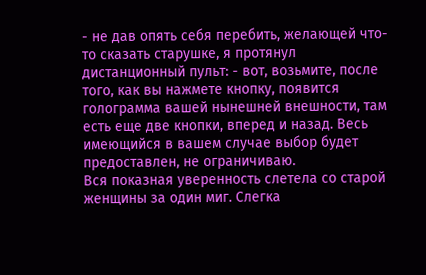- не дав опять себя перебить, желающей что-то сказать старушке, я протянул дистанционный пульт: - вот, возьмите, после того, как вы нажмете кнопку, появится голограмма вашей нынешней внешности, там есть еще две кнопки, вперед и назад. Весь имеющийся в вашем случае выбор будет предоставлен, не ограничиваю.
Вся показная уверенность слетела со старой женщины за один миг. Слегка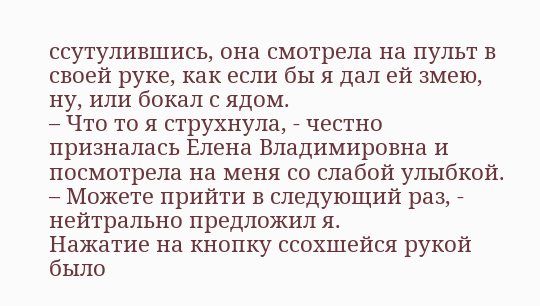ссутулившись, она смотрела на пульт в своей руке, как если бы я дал ей змею, ну, или бокал с ядом.
– Что то я струхнула, - честно призналась Елена Владимировна и посмотрела на меня со слабой улыбкой.
– Можете прийти в следующий раз, - нейтрально предложил я.
Нажатие на кнопку ссохшейся рукой было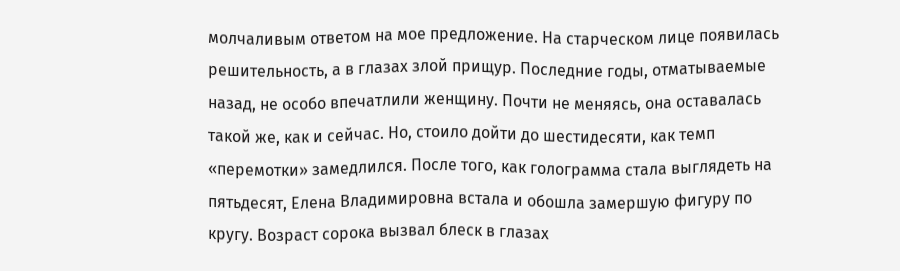молчаливым ответом на мое предложение. На старческом лице появилась решительность, а в глазах злой прищур. Последние годы, отматываемые назад, не особо впечатлили женщину. Почти не меняясь, она оставалась такой же, как и сейчас. Но, стоило дойти до шестидесяти, как темп «перемотки» замедлился. После того, как голограмма стала выглядеть на пятьдесят, Елена Владимировна встала и обошла замершую фигуру по кругу. Возраст сорока вызвал блеск в глазах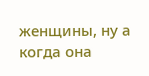женщины, ну а когда она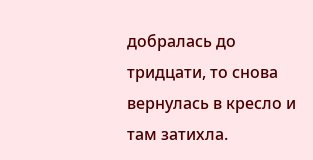добралась до тридцати, то снова вернулась в кресло и там затихла.